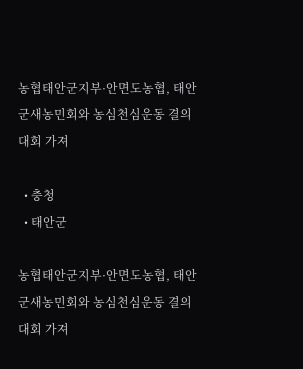농협태안군지부·안면도농협, 태안군새농민회와 농심천심운동 결의대회 가져

  • 충청
  • 태안군

농협태안군지부·안면도농협, 태안군새농민회와 농심천심운동 결의대회 가져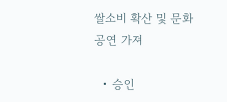쌀소비 확산 및 문화공연 가져

  • 승인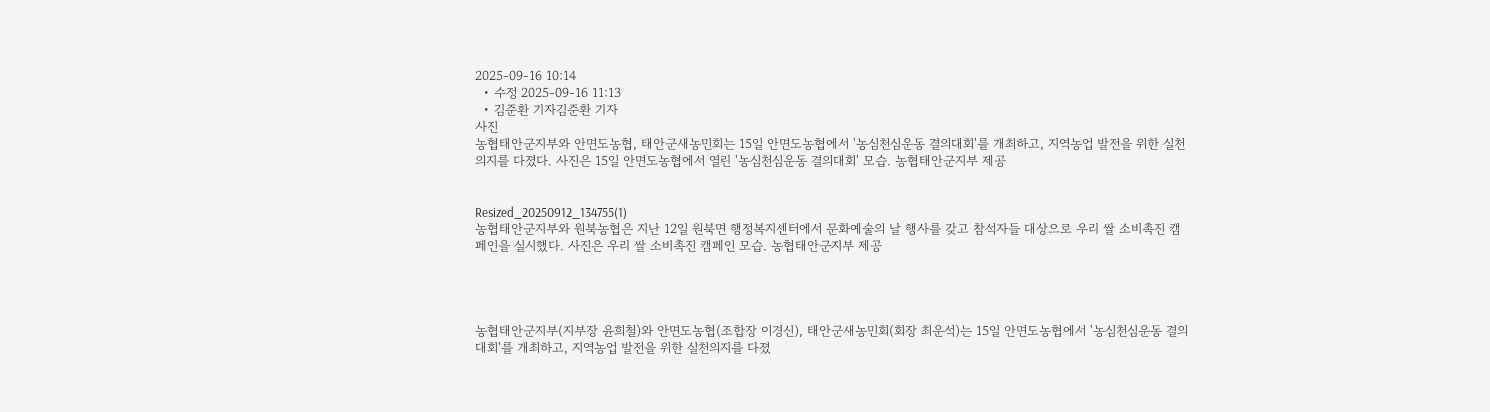2025-09-16 10:14
  • 수정 2025-09-16 11:13
  • 김준환 기자김준환 기자
사진
농협태안군지부와 안면도농협, 태안군새농민회는 15일 안면도농협에서 '농심천심운동 결의대회'를 개최하고, 지역농업 발전을 위한 실천의지를 다졌다. 사진은 15일 안면도농협에서 열린 '농심천심운동 결의대회' 모습. 농협태안군지부 제공


Resized_20250912_134755(1)
농협태안군지부와 원북농협은 지난 12일 원북면 행정복지센터에서 문화예술의 날 행사를 갖고 참석자들 대상으로 우리 쌀 소비촉진 캠페인을 실시했다. 사진은 우리 쌀 소비촉진 캠페인 모습. 농협태안군지부 제공




농협태안군지부(지부장 윤희철)와 안면도농협(조합장 이경신), 태안군새농민회(회장 최운석)는 15일 안면도농협에서 '농심천심운동 결의대회'를 개최하고, 지역농업 발전을 위한 실천의지를 다졌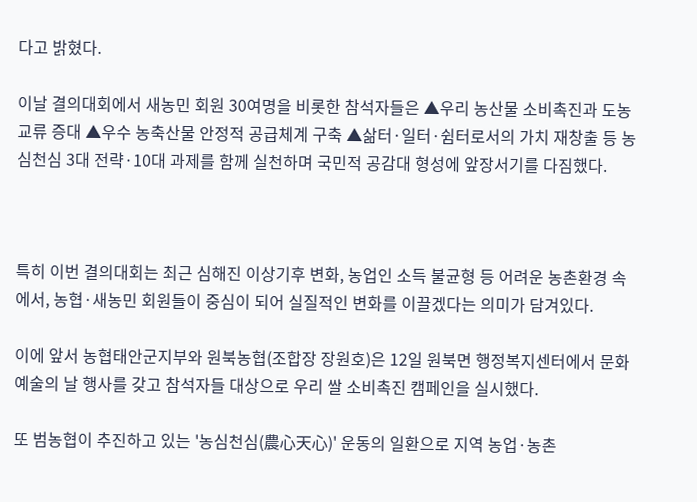다고 밝혔다.

이날 결의대회에서 새농민 회원 30여명을 비롯한 참석자들은 ▲우리 농산물 소비촉진과 도농교류 증대 ▲우수 농축산물 안정적 공급체계 구축 ▲삶터·일터·쉼터로서의 가치 재창출 등 농심천심 3대 전략·10대 과제를 함께 실천하며 국민적 공감대 형성에 앞장서기를 다짐했다.



특히 이번 결의대회는 최근 심해진 이상기후 변화, 농업인 소득 불균형 등 어려운 농촌환경 속에서, 농협·새농민 회원들이 중심이 되어 실질적인 변화를 이끌겠다는 의미가 담겨있다.

이에 앞서 농협태안군지부와 원북농협(조합장 장원호)은 12일 원북면 행정복지센터에서 문화예술의 날 행사를 갖고 참석자들 대상으로 우리 쌀 소비촉진 캠페인을 실시했다.

또 범농협이 추진하고 있는 '농심천심(農心天心)' 운동의 일환으로 지역 농업·농촌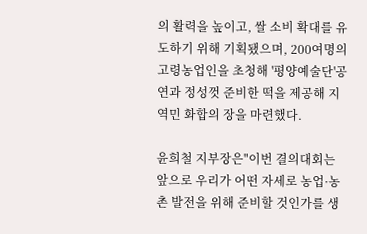의 활력을 높이고, 쌀 소비 확대를 유도하기 위해 기획됐으며, 200여명의 고령농업인을 초청해 '평양예술단'공연과 정성껏 준비한 떡을 제공해 지역민 화합의 장을 마련했다.

윤희철 지부장은"이번 결의대회는 앞으로 우리가 어떤 자세로 농업·농촌 발전을 위해 준비할 것인가를 생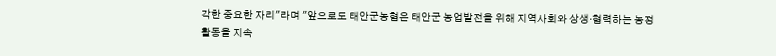각한 중요한 자리"라며 "앞으로도 태안군농협은 태안군 농업발전을 위해 지역사회와 상생·협력하는 농정활동을 지속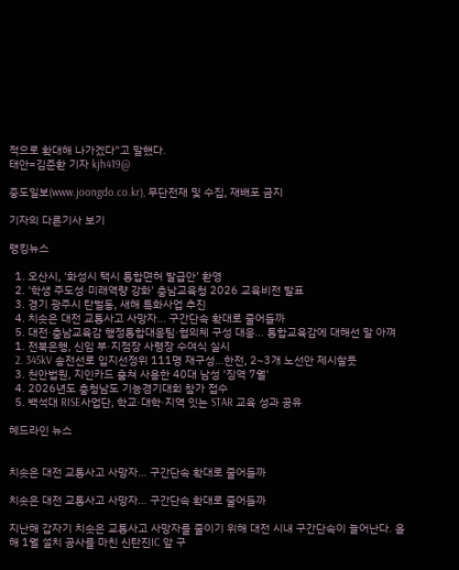적으로 확대해 나가겠다"고 말했다.
태안=김준환 기자 kjh419@

중도일보(www.joongdo.co.kr), 무단전재 및 수집, 재배포 금지

기자의 다른기사 보기

랭킹뉴스

  1. 오산시, ‘화성시 택시 통합면허 발급안’ 환영
  2. '학생 주도성·미래역량 강화' 충남교육청 2026 교육비전 발표
  3. 경기 광주시 탄벌동, 새해 특화사업 추진
  4. 치솟은 대전 교통사고 사망자… 구간단속 확대로 줄어들까
  5. 대전·충남교육감 행정통합대응팀·협의체 구성 대응… 통합교육감에 대해선 말 아껴
  1. 전북은행, 신임 부·지점장 사령장 수여식 실시
  2. 345kV 송전선로 입지선정위 111명 재구성…한전, 2~3개 노선안 제시할듯
  3. 천안법원, 지인카드 훔쳐 사용한 40대 남성 '징역 7월'
  4. 2026년도 충청남도 기능경기대회 참가 접수
  5. 백석대 RISE사업단, 학교·대학·지역 잇는 STAR 교육 성과 공유

헤드라인 뉴스


치솟은 대전 교통사고 사망자… 구간단속 확대로 줄어들까

치솟은 대전 교통사고 사망자… 구간단속 확대로 줄어들까

지난해 갑자기 치솟은 교통사고 사망자를 줄이기 위해 대전 시내 구간단속이 늘어난다. 올해 1월 설치 공사를 마친 신탄진IC 앞 구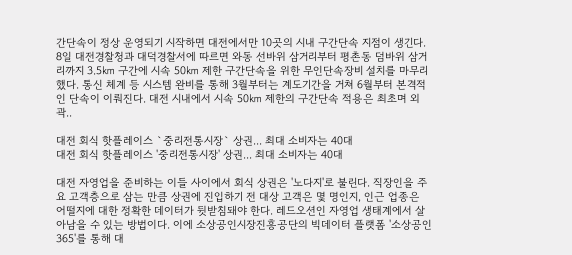간단속이 정상 운영되기 시작하면 대전에서만 10곳의 시내 구간단속 지점이 생긴다. 8일 대전경찰청과 대덕경찰서에 따르면 와동 선바위 삼거리부터 평촌동 덤바위 삼거리까지 3.5㎞ 구간에 시속 50㎞ 제한 구간단속을 위한 무인단속장비 설치를 마무리했다. 통신 체계 등 시스템 완비를 통해 3월부터는 계도기간을 거쳐 6월부터 본격적인 단속이 이뤄진다. 대전 시내에서 시속 50㎞ 제한의 구간단속 적용은 최초며 외곽..

대전 회식 핫플레이스 `중리전통시장` 상권... 최대 소비자는 40대
대전 회식 핫플레이스 '중리전통시장' 상권... 최대 소비자는 40대

대전 자영업을 준비하는 이들 사이에서 회식 상권은 '노다지'로 불린다. 직장인을 주요 고객층으로 삼는 만큼 상권에 진입하기 전 대상 고객은 몇 명인지, 인근 업종은 어떨지에 대한 정확한 데이터가 뒷받침돼야 한다. 레드오션인 자영업 생태계에서 살아남을 수 있는 방법이다. 이에 소상공인시장진흥공단의 빅데이터 플랫폼 '소상공인 365'를 통해 대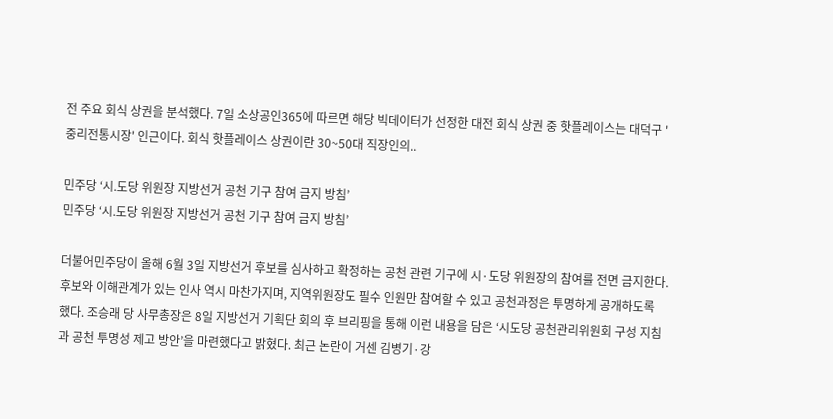전 주요 회식 상권을 분석했다. 7일 소상공인365에 따르면 해당 빅데이터가 선정한 대전 회식 상권 중 핫플레이스는 대덕구 '중리전통시장' 인근이다. 회식 핫플레이스 상권이란 30~50대 직장인의..

민주당 ‘시.도당 위원장 지방선거 공천 기구 참여 금지 방침’
민주당 ‘시.도당 위원장 지방선거 공천 기구 참여 금지 방침’

더불어민주당이 올해 6월 3일 지방선거 후보를 심사하고 확정하는 공천 관련 기구에 시·도당 위원장의 참여를 전면 금지한다. 후보와 이해관계가 있는 인사 역시 마찬가지며, 지역위원장도 필수 인원만 참여할 수 있고 공천과정은 투명하게 공개하도록 했다. 조승래 당 사무총장은 8일 지방선거 기획단 회의 후 브리핑을 통해 이런 내용을 담은 ‘시도당 공천관리위원회 구성 지침과 공천 투명성 제고 방안’을 마련했다고 밝혔다. 최근 논란이 거센 김병기·강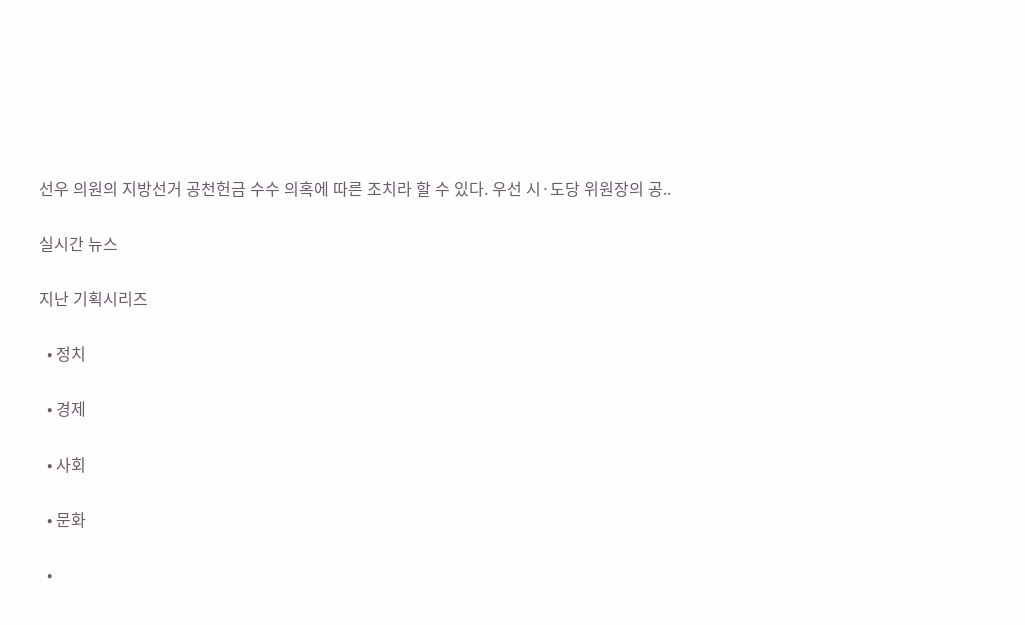선우 의원의 지방선거 공천헌금 수수 의혹에 따른 조치라 할 수 있다. 우선 시·도당 위원장의 공..

실시간 뉴스

지난 기획시리즈

  • 정치

  • 경제

  • 사회

  • 문화

  •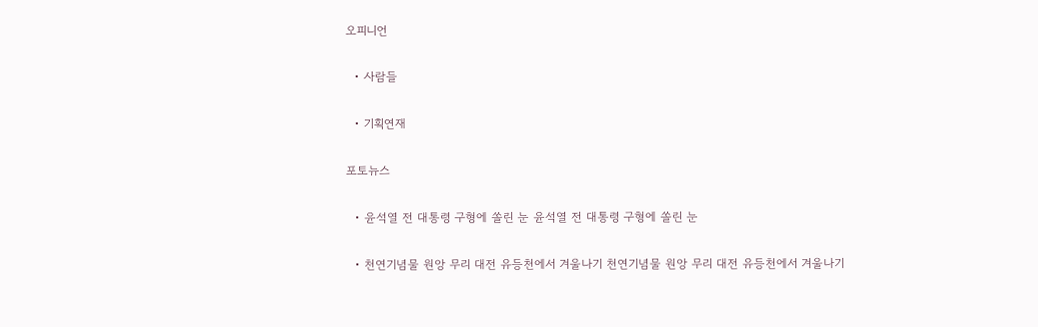오피니언

  • 사람들

  • 기획연재

포토뉴스

  • 윤석열 전 대통령 구형에 쏠린 눈 윤석열 전 대통령 구형에 쏠린 눈

  • 천연기념물 원앙 무리 대전 유등천에서 겨울나기 천연기념물 원앙 무리 대전 유등천에서 겨울나기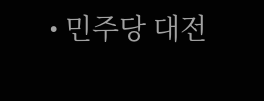• 민주당 대전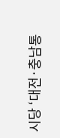시당 ‘대전·충남통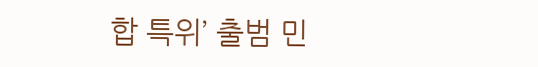합 특위’ 출범 민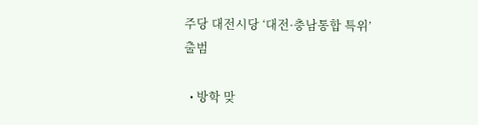주당 대전시당 ‘대전·충남통합 특위’ 출범

  • 방학 맞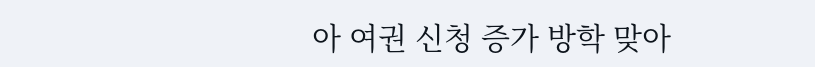아 여권 신청 증가 방학 맞아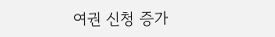여권 신청 증가